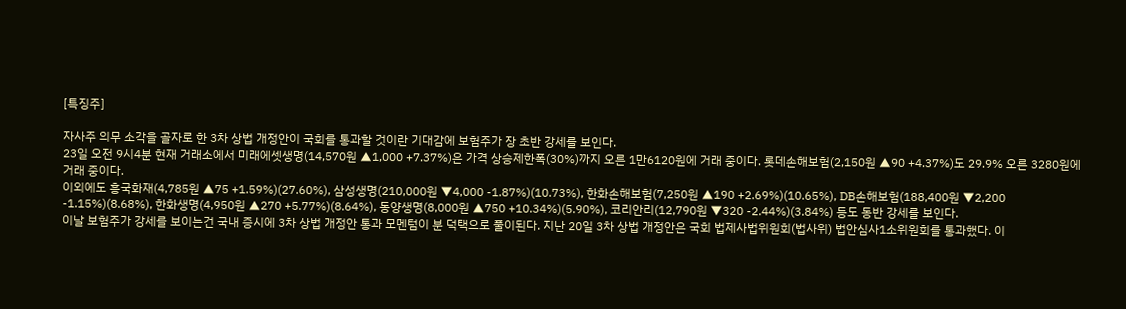[특징주]

자사주 의무 소각을 골자로 한 3차 상법 개정안이 국회를 통과할 것이란 기대감에 보험주가 장 초반 강세를 보인다.
23일 오전 9시4분 현재 거래소에서 미래에셋생명(14,570원 ▲1,000 +7.37%)은 가격 상승제한폭(30%)까지 오른 1만6120원에 거래 중이다. 롯데손해보험(2,150원 ▲90 +4.37%)도 29.9% 오른 3280원에 거래 중이다.
이외에도 흥국화재(4,785원 ▲75 +1.59%)(27.60%), 삼성생명(210,000원 ▼4,000 -1.87%)(10.73%), 한화손해보험(7,250원 ▲190 +2.69%)(10.65%), DB손해보험(188,400원 ▼2,200 -1.15%)(8.68%), 한화생명(4,950원 ▲270 +5.77%)(8.64%), 동양생명(8,000원 ▲750 +10.34%)(5.90%), 코리안리(12,790원 ▼320 -2.44%)(3.84%) 등도 동반 강세를 보인다.
이날 보험주가 강세를 보이는건 국내 증시에 3차 상법 개정안 통과 모멘텀이 분 덕택으로 풀이된다. 지난 20일 3차 상법 개정안은 국회 법제사법위원회(법사위) 법안심사1소위원회를 통과했다. 이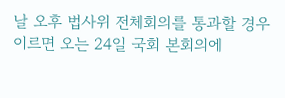날 오후 법사위 전체회의를 통과할 경우 이르면 오는 24일 국회 본회의에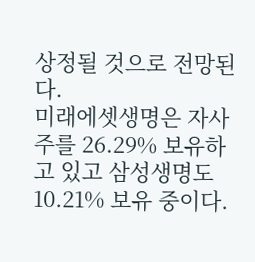상정될 것으로 전망된다.
미래에셋생명은 자사주를 26.29% 보유하고 있고 삼성생명도 10.21% 보유 중이다.